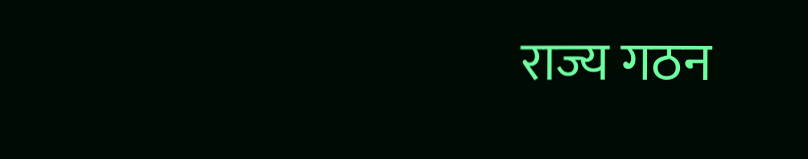राज्य गठन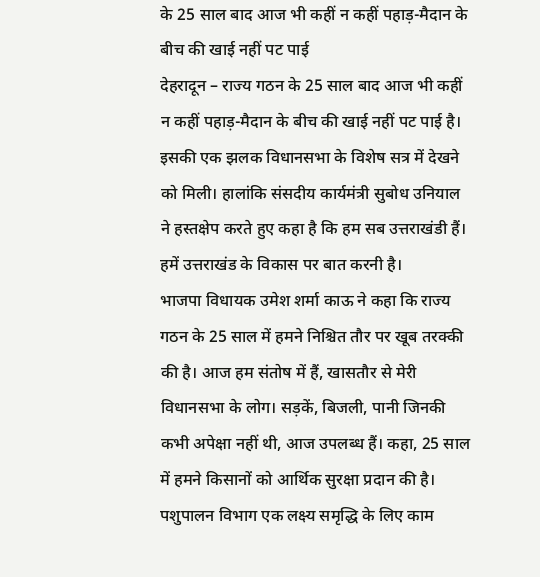के 25 साल बाद आज भी कहीं न कहीं पहाड़-मैदान के बीच की खाई नहीं पट पाई
देहरादून – राज्य गठन के 25 साल बाद आज भी कहीं न कहीं पहाड़-मैदान के बीच की खाई नहीं पट पाई है। इसकी एक झलक विधानसभा के विशेष सत्र में देखने को मिली। हालांकि संसदीय कार्यमंत्री सुबोध उनियाल ने हस्तक्षेप करते हुए कहा है कि हम सब उत्तराखंडी हैं। हमें उत्तराखंड के विकास पर बात करनी है।
भाजपा विधायक उमेश शर्मा काऊ ने कहा कि राज्य गठन के 25 साल में हमने निश्चित तौर पर खूब तरक्की की है। आज हम संतोष में हैं, खासतौर से मेरी विधानसभा के लोग। सड़कें, बिजली, पानी जिनकी कभी अपेक्षा नहीं थी, आज उपलब्ध हैं। कहा, 25 साल में हमने किसानों को आर्थिक सुरक्षा प्रदान की है। पशुपालन विभाग एक लक्ष्य समृद्धि के लिए काम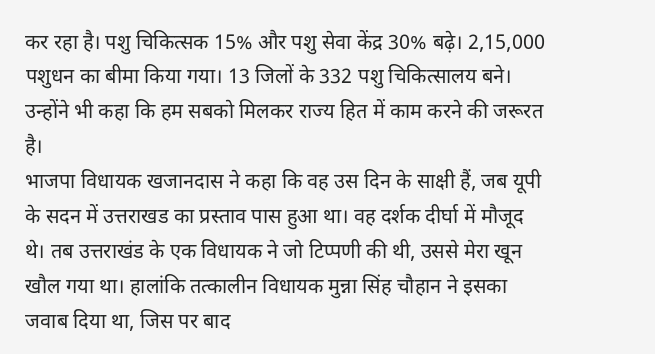कर रहा है। पशु चिकित्सक 15% और पशु सेवा केंद्र 30% बढ़े। 2,15,000 पशुधन का बीमा किया गया। 13 जिलों के 332 पशु चिकित्सालय बने। उन्होंने भी कहा कि हम सबको मिलकर राज्य हित में काम करने की जरूरत है।
भाजपा विधायक खजानदास ने कहा कि वह उस दिन के साक्षी हैं, जब यूपी के सदन में उत्तराखड का प्रस्ताव पास हुआ था। वह दर्शक दीर्घा में मौजूद थे। तब उत्तराखंड के एक विधायक ने जो टिप्पणी की थी, उससे मेरा खून खौल गया था। हालांकि तत्कालीन विधायक मुन्ना सिंह चौहान ने इसका जवाब दिया था, जिस पर बाद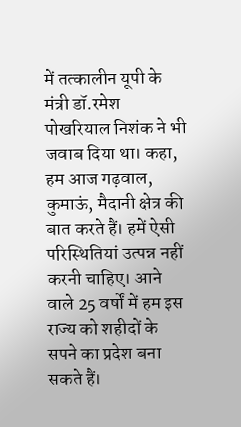में तत्कालीन यूपी के मंत्री डॉ.रमेश पोखरियाल निशंक ने भी जवाब दिया था। कहा, हम आज गढ़वाल, कुमाऊं, मैदानी क्षेत्र की बात करते हैं। हमें ऐसी परिस्थितियां उत्पन्न नहीं करनी चाहिए। आने वाले 25 वर्षों में हम इस राज्य को शहीदों के सपने का प्रदेश बना सकते हैं।